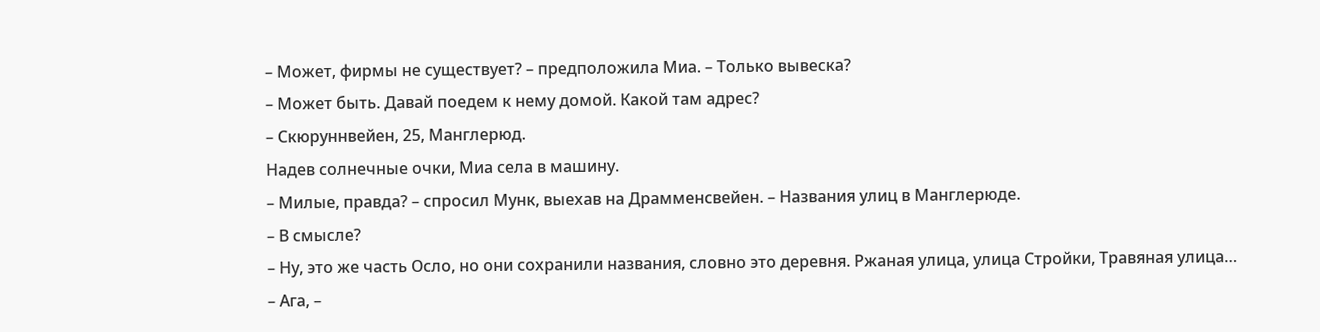– Может, фирмы не существует? – предположила Миа. – Только вывеска?
– Может быть. Давай поедем к нему домой. Какой там адрес?
– Скюруннвейен, 25, Манглерюд.
Надев солнечные очки, Миа села в машину.
– Милые, правда? – спросил Мунк, выехав на Драмменсвейен. – Названия улиц в Манглерюде.
– В смысле?
– Ну, это же часть Осло, но они сохранили названия, словно это деревня. Ржаная улица, улица Стройки, Травяная улица…
– Ага, –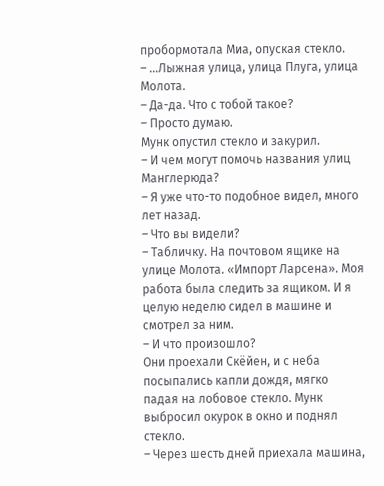пробормотала Миа, опуская стекло.
– …Лыжная улица, улица Плуга, улица Молота.
– Да-да. Что с тобой такое?
– Просто думаю.
Мунк опустил стекло и закурил.
– И чем могут помочь названия улиц Манглерюда?
– Я уже что-то подобное видел, много лет назад.
– Что вы видели?
– Табличку. На почтовом ящике на улице Молота. «Импорт Ларсена». Моя работа была следить за ящиком. И я целую неделю сидел в машине и смотрел за ним.
– И что произошло?
Они проехали Скёйен, и с неба посыпались капли дождя, мягко падая на лобовое стекло. Мунк выбросил окурок в окно и поднял стекло.
– Через шесть дней приехала машина,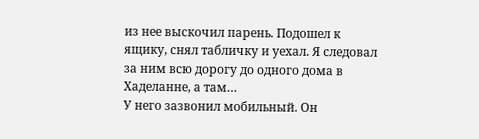из нее выскочил парень. Подошел к ящику, снял табличку и уехал. Я следовал за ним всю дорогу до одного дома в Хаделанне, а там…
У него зазвонил мобильный. Он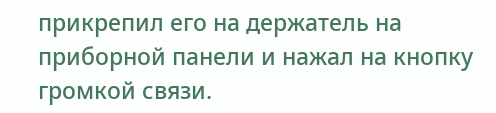прикрепил его на держатель на приборной панели и нажал на кнопку громкой связи.